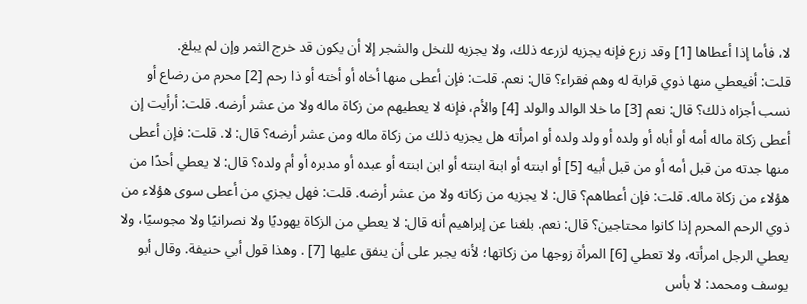لا، فأما إذا أعطاها [1] وقد زرع فإنه يجزيه لزرعه ذلك، ولا يجزيه للنخل والشجر إلا أن يكون قد خرج الثمر وإن لم يبلغ.
قلت: أفيعطي منها ذوي قرابة له وهم فقراء؟ قال: نعم. قلت: فإن أعطى منها أخاه أو أخته أو ذا رحم [2] محرم من رضاع أو نسب أجزاه ذلك؟ قال: نعم [3] ما خلا الوالد والولد [4] والأم، فإنه لا يعطيهم من زكاة ماله ولا من عشر أرضه. قلت: أرأيت إن أعطى زكاة ماله أمه أو أباه أو ولده أو ولد ولده أو امرأته هل يجزيه ذلك من زكاة ماله ومن عشر أرضه؟ قال: لا. قلت: فإن أعطى منها جدته من قبل أمه أو من قبل أبيه [5] أو ابنته أو ابنة ابنته أو ابن ابنته أو عبده أو مدبره أو أم ولده؟ قال: لا يعطي أحدًا من هؤلاء من زكاة ماله. قلت: فإن أعطاهم؟ قال: لا يجزيه من زكاته ولا من عشر أرضه. قلت: فهل يجزي من أعطى سوى هؤلاء من ذوي الرحم المحرم إذا كانوا محتاجين؟ قال: نعم. بلغنا عن إبراهيم أنه قال: لا يعطي من الزكاة يهوديًا ولا نصرانيًا ولا مجوسيًا، ولا يعطي الرجل امرأته، ولا تعطي [6] المرأة زوجها من زكاتها؛ لأنه يجبر على أن ينفق عليها [7] . وهذا قول أبي حنيفة. وقال أبو يوسف ومحمد: لا بأس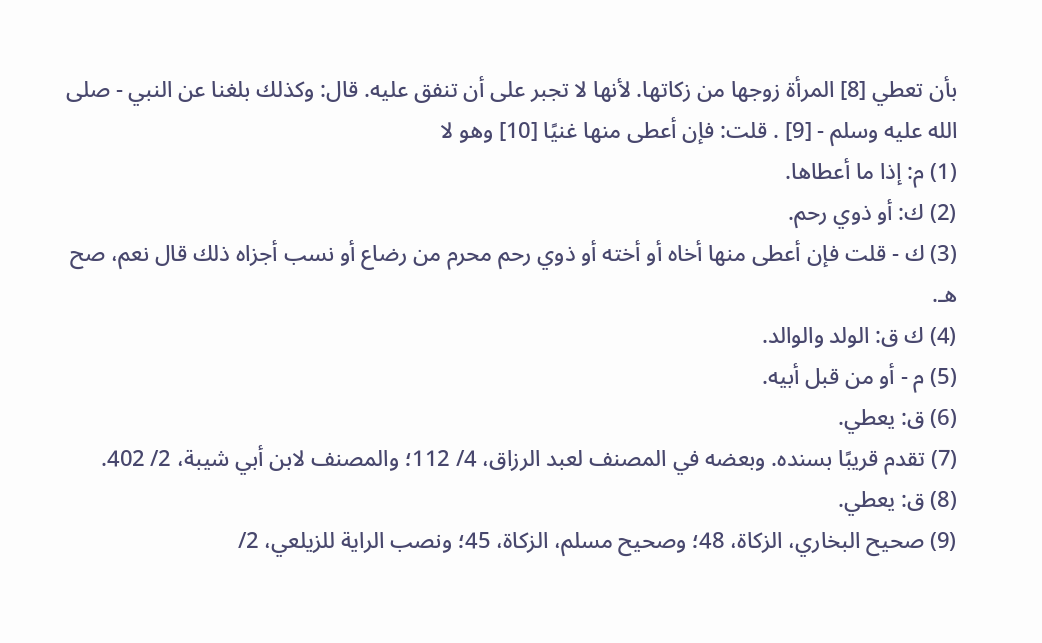بأن تعطي [8] المرأة زوجها من زكاتها. لأنها لا تجبر على أن تنفق عليه. قال: وكذلك بلغنا عن النبي - صلى الله عليه وسلم - [9] . قلت: فإن أعطى منها غنيًا [10] وهو لا
(1) م: إذا ما أعطاها.
(2) ك: أو ذوي رحم.
(3) ك - قلت فإن أعطى منها أخاه أو أخته أو ذوي رحم محرم من رضاع أو نسب أجزاه ذلك قال نعم، صح هـ.
(4) ك ق: الولد والوالد.
(5) م - أو من قبل أبيه.
(6) ق: يعطي.
(7) تقدم قريبًا بسنده. وبعضه في المصنف لعبد الرزاق، 4/ 112؛ والمصنف لابن أبي شيبة، 2/ 402.
(8) ق: يعطي.
(9) صحيح البخاري، الزكاة، 48؛ وصحيح مسلم، الزكاة، 45؛ ونصب الراية للزيلعي، 2/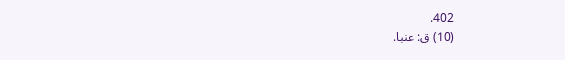402.
(10) ق: عنبا.